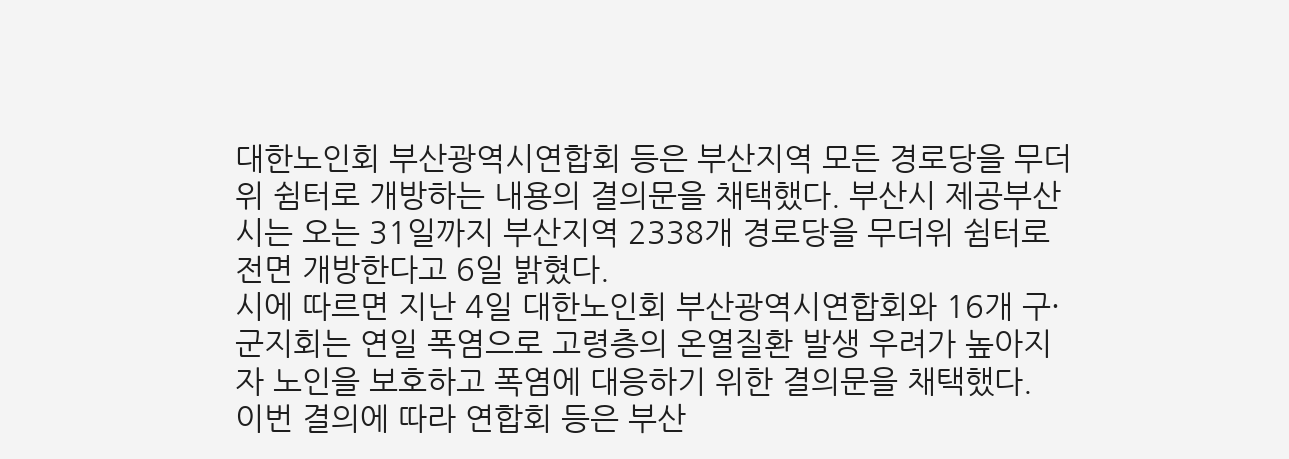대한노인회 부산광역시연합회 등은 부산지역 모든 경로당을 무더위 쉼터로 개방하는 내용의 결의문을 채택했다. 부산시 제공부산시는 오는 31일까지 부산지역 2338개 경로당을 무더위 쉼터로 전면 개방한다고 6일 밝혔다.
시에 따르면 지난 4일 대한노인회 부산광역시연합회와 16개 구·군지회는 연일 폭염으로 고령층의 온열질환 발생 우려가 높아지자 노인을 보호하고 폭염에 대응하기 위한 결의문을 채택했다.
이번 결의에 따라 연합회 등은 부산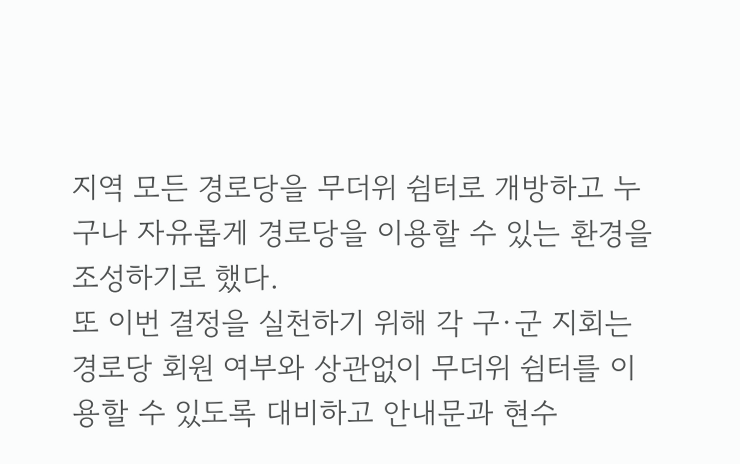지역 모든 경로당을 무더위 쉼터로 개방하고 누구나 자유롭게 경로당을 이용할 수 있는 환경을 조성하기로 했다.
또 이번 결정을 실천하기 위해 각 구·군 지회는 경로당 회원 여부와 상관없이 무더위 쉼터를 이용할 수 있도록 대비하고 안내문과 현수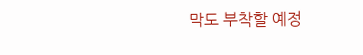막도 부착할 예정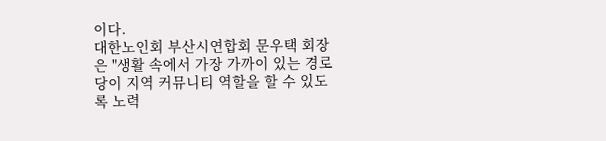이다.
대한노인회 부산시연합회 문우택 회장은 "생활 속에서 가장 가까이 있는 경로당이 지역 커뮤니티 역할을 할 수 있도록 노력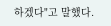하겠다"고 말했다.